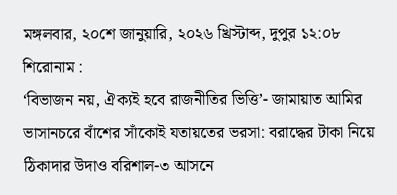মঙ্গলবার, ২০শে জানুয়ারি, ২০২৬ খ্রিস্টাব্দ, দুপুর ১২:০৮
শিরোনাম :
‘বিভাজন নয়, ঐক্যই হবে রাজনীতির ভিত্তি’- জামায়াত আমির ভাসানচরে বাঁশের সাঁকোই যতায়তের ভরসা: বরাদ্ধের টাকা নিয়ে ঠিকাদার উদাও বরিশাল-৩ আসনে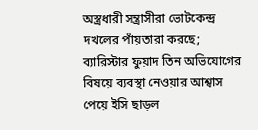অস্ত্রধারী সন্ত্রাসীরা ভোটকেন্দ্র দখলের পাঁয়তারা করছে; ব্যারিস্টার ফুয়াদ তিন অভিযোগের বিষয়ে ব্যবস্থা নেওয়ার আশ্বাস পেয়ে ইসি ছাড়ল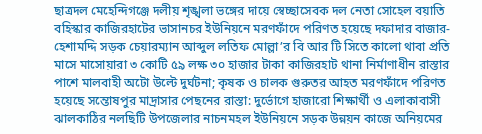ছাত্রদল মেহেন্দিগঞ্জে দলীয় শৃঙ্খলা ভঙ্গের দায়ে স্বেচ্ছাসেবক দল নেতা সোহেল বয়াতি বহিস্কার কাজিরহাটের ভাসানচর ইউনিয়নে মরণফাঁদে পরিণত হয়েছে দফাদার বাজার-হেশামদ্দি সড়ক চেয়ারম্যান আব্দুল লতিফ মোল্লা’র বি আর টি সিতে কালো থাবা প্রতি মাসে মাসোয়ারা ৩ কোটি ৫৯ লক্ষ ৩০ হাজার টাকা কাজিরহাট থানা নির্মাণাধীন রাস্তার পাশে মালবাহী অটো উল্টে দুর্ঘটনা; কৃষক ও চালক গুরুতর আহত মরণফাঁদে পরিণত হয়েছে সন্তোষপুর মাদ্রাসার পেছনের রাস্তা: দুর্ভোগে হাজারো শিক্ষার্থী ও এলাকাবাসী ঝালকাঠির নলছিটি উপজেলার নাচনমহল ইউনিয়নে সড়ক উন্নয়ন কাজে অনিয়মের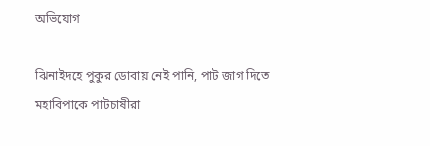অভিযোগ

ঝিনাইদহে পুকুর ডোবায় নেই পানি, পাট জাগ দিতে মহাবিপাকে পাটচাষীরা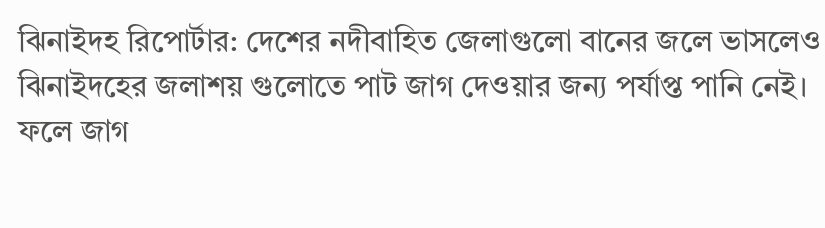ঝিনাইদহ রিপোর্টার: দেশের নদীবাহিত জেলাগুলো বানের জলে ভাসলেও ঝিনাইদহের জলাশয় গুলোতে পাট জাগ দেওয়ার জন্য পর্যাপ্ত পানি নেই। ফলে জাগ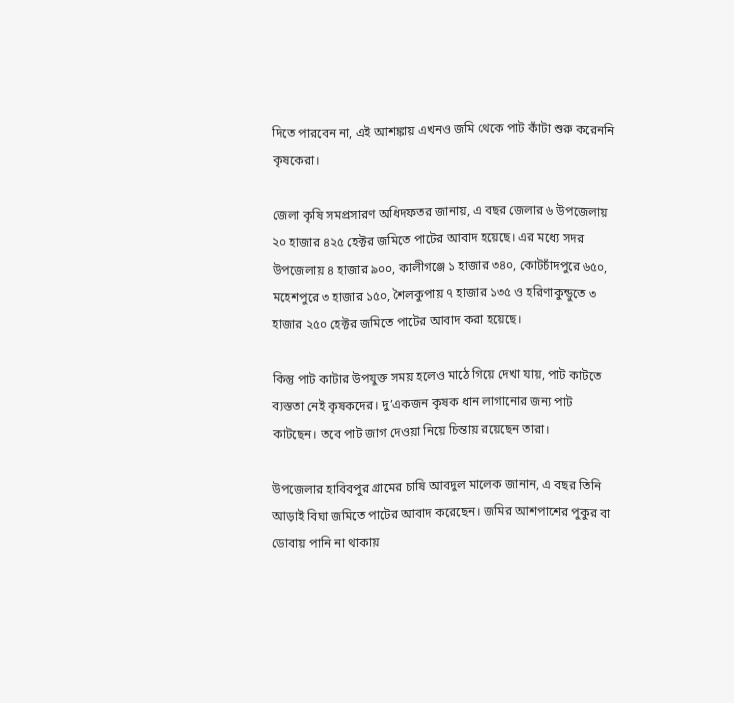দিতে পারবেন না, এই আশঙ্কায় এখনও জমি থেকে পাট কাঁটা শুরু করেননি কৃষকেরা।

জেলা কৃষি সমপ্রসারণ অধিদফতর জানায়, এ বছর জেলার ৬ উপজেলায় ২০ হাজার ৪২৫ হেক্টর জমিতে পাটের আবাদ হয়েছে। এর মধ্যে সদর উপজেলায় ৪ হাজার ৯০০, কালীগঞ্জে ১ হাজার ৩৪০, কোটচাঁদপুরে ৬৫০, মহেশপুরে ৩ হাজার ১৫০, শৈলকুপায় ৭ হাজার ১৩৫ ও হরিণাকুন্ডুতে ৩ হাজার ২৫০ হেক্টর জমিতে পাটের আবাদ করা হয়েছে।

কিন্তু পাট কাটার উপযুক্ত সময় হলেও মাঠে গিয়ে দেখা যায়, পাট কাটতে ব্যস্ততা নেই কৃষকদের। দু’একজন কৃষক ধান লাগানোর জন্য পাট কাটছেন। তবে পাট জাগ দেওয়া নিয়ে চিন্তায় রয়েছেন তারা।

উপজেলার হাবিবপুর গ্রামের চাষি আবদুল মালেক জানান, এ বছর তিনি আড়াই বিঘা জমিতে পাটের আবাদ করেছেন। জমির আশপাশের পুকুর বা ডোবায় পানি না থাকায়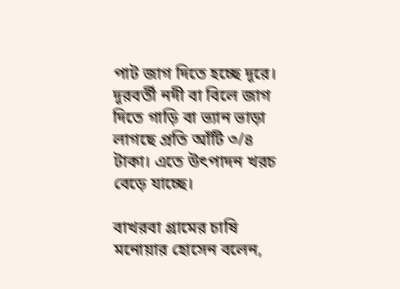পাট জাগ দিতে হচ্ছে দূরে। দূরবর্তী নদী বা বিলে জাগ দিতে গাড়ি বা ভ্যান ভাড়া লাগছে প্রতি আঁটি ৩/৪ টাকা। এতে উৎপাদন খরচ বেড়ে যাচ্ছে।

বাখরবা গ্রামের চাষি মনোয়ার হোসেন বলেন,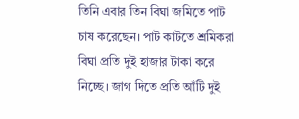তিনি এবার তিন বিঘা জমিতে পাট চাষ করেছেন। পাট কাটতে শ্রমিকরা বিঘা প্রতি দুই হাজার টাকা করে নিচ্ছে। জাগ দিতে প্রতি আঁটি দুই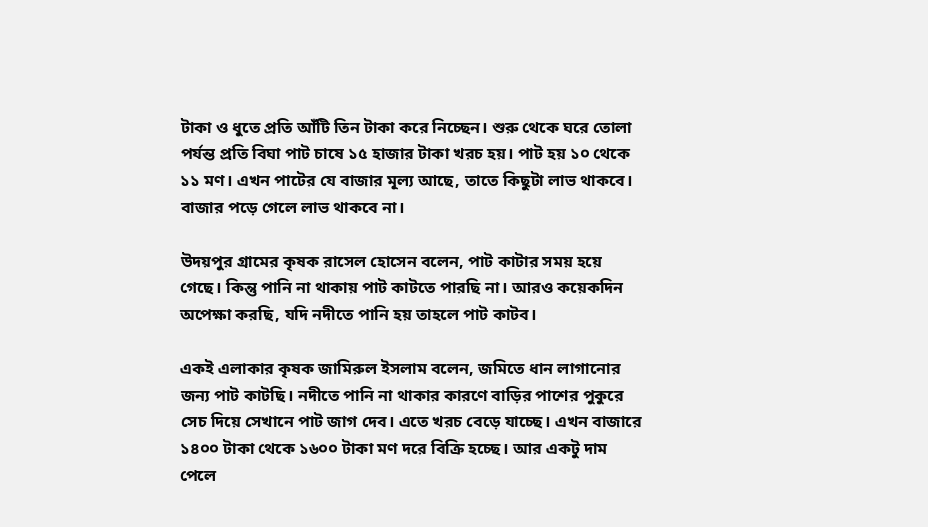টাকা ও ধুতে প্রতি আঁটি তিন টাকা করে নিচ্ছেন। শুরু থেকে ঘরে তোলা পর্যন্ত প্রতি বিঘা পাট চাষে ১৫ হাজার টাকা খরচ হয়। পাট হয় ১০ থেকে ১১ মণ। এখন পাটের যে বাজার মূল্য আছে, তাতে কিছুটা লাভ থাকবে। বাজার পড়ে গেলে লাভ থাকবে না।

উদয়পুর গ্রামের কৃষক রাসেল হোসেন বলেন, পাট কাটার সময় হয়ে গেছে। কিন্তু পানি না থাকায় পাট কাটতে পারছি না। আরও কয়েকদিন অপেক্ষা করছি, যদি নদীতে পানি হয় তাহলে পাট কাটব।

একই এলাকার কৃষক জামিরুল ইসলাম বলেন, জমিতে ধান লাগানোর জন্য পাট কাটছি। নদীতে পানি না থাকার কারণে বাড়ির পাশের পুকুরে সেচ দিয়ে সেখানে পাট জাগ দেব। এতে খরচ বেড়ে যাচ্ছে। এখন বাজারে ১৪০০ টাকা থেকে ১৬০০ টাকা মণ দরে বিক্রি হচ্ছে। আর একটু দাম পেলে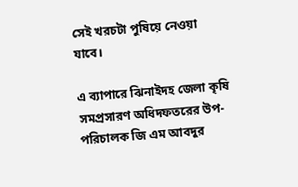সেই খরচটা পুষিয়ে নেওয়া যাবে।

এ ব্যাপারে ঝিনাইদহ জেলা কৃষি সমপ্রসারণ অধিদফতরের উপ-পরিচালক জি এম আবদুর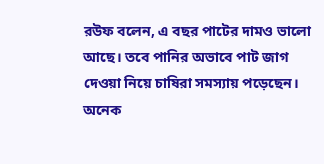রউফ বলেন, এ বছর পাটের দামও ভালো আছে। তবে পানির অভাবে পাট জাগ দেওয়া নিয়ে চাষিরা সমস্যায় পড়েছেন। অনেক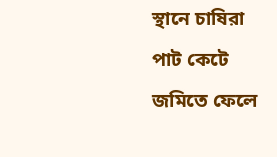স্থানে চাষিরা পাট কেটে জমিতে ফেলে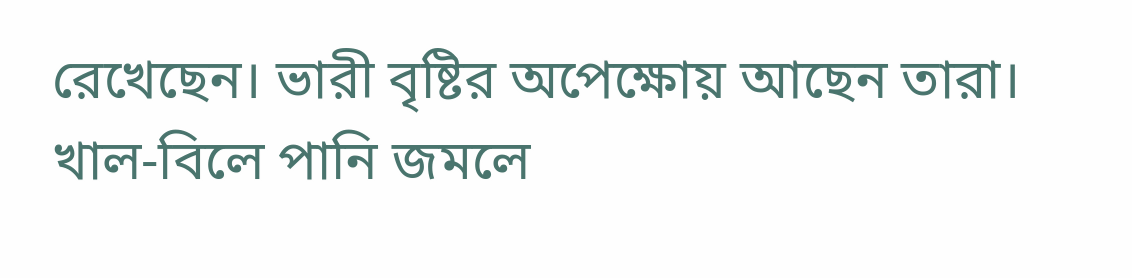রেখেছেন। ভারী বৃষ্টির অপেক্ষোয় আছেন তারা। খাল-বিলে পানি জমলে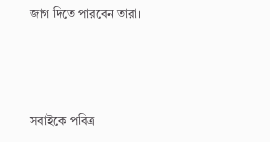জাগ দিতে পারবেন তারা।



সবাইকে পবিত্র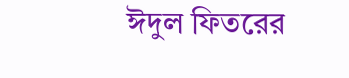ঈদুল ফিতরের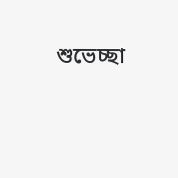শুভেচ্ছা